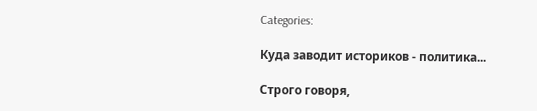Categories:

Куда заводит историков - политика...

Строго говоря,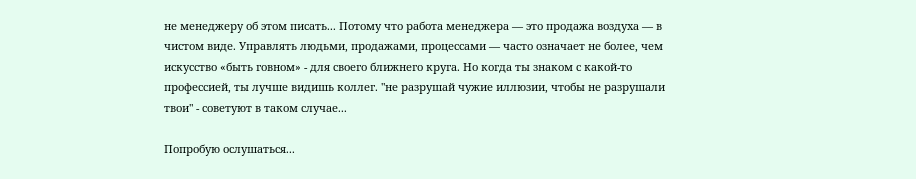не менеджеру об этом писать... Потому что работа менеджера — это продажа воздуха — в чистом виде. Управлять людьми, продажами, процессами — часто означает не более, чем искусство «быть говном» - для своего ближнего круга. Но когда ты знаком с какой-то профессией, ты лучше видишь коллег. "не разрушай чужие иллюзии, чтобы не разрушали твои" - советуют в таком случае...

Попробую ослушаться...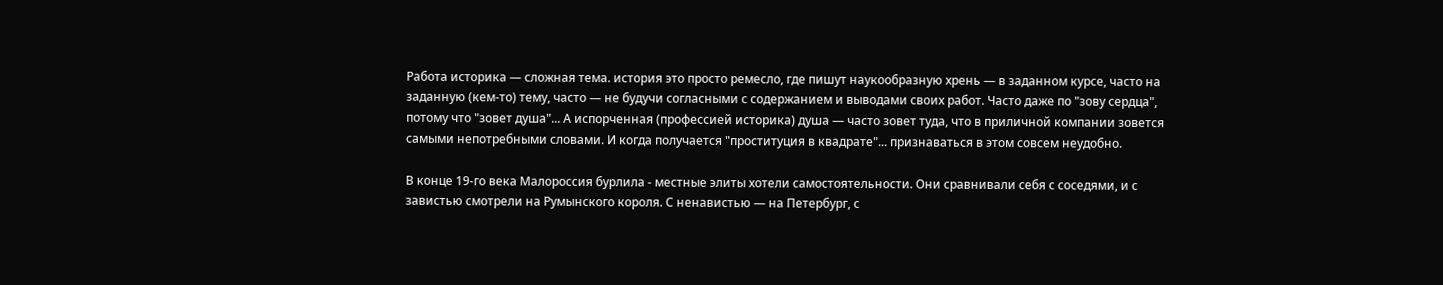Работа историка — сложная тема. история это просто ремесло, где пишут наукообразную хрень — в заданном курсе, часто на заданную (кем-то) тему, часто — не будучи согласными с содержанием и выводами своих работ. Часто даже по "зову сердца", потому что "зовет душа"... А испорченная (профессией историка) душа — часто зовет туда, что в приличной компании зовется самыми непотребными словами. И когда получается "проституция в квадрате"... признаваться в этом совсем неудобно.

В конце 19-го века Малороссия бурлила - местные элиты хотели самостоятельности. Они сравнивали себя с соседями, и с завистью смотрели на Румынского короля. С ненавистью — на Петербург, с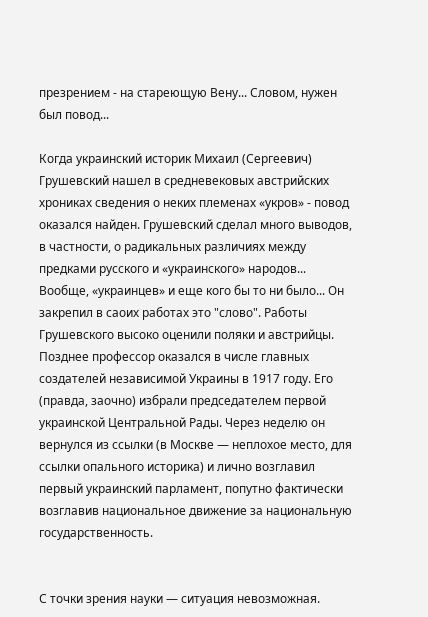презрением - на стареющую Вену... Словом, нужен был повод...

Когда украинский историк Михаил (Сергеевич) Грушевский нашел в средневековых австрийских хрониках сведения о неких племенах «укров» - повод оказался найден. Грушевский сделал много выводов, в частности, о радикальных различиях между предками русского и «украинского» народов... Вообще, «украинцев» и еще кого бы то ни было... Он закрепил в саоих работах это "слово". Работы Грушевского высоко оценили поляки и австрийцы. Позднее профессор оказался в числе главных создателей независимой Украины в 1917 году. Его (правда, заочно) избрали председателем первой украинской Центральной Рады. Через неделю он вернулся из ссылки (в Москве — неплохое место, для ссылки опального историка) и лично возглавил первый украинский парламент, попутно фактически возглавив национальное движение за национальную государственность.


С точки зрения науки — ситуация невозможная.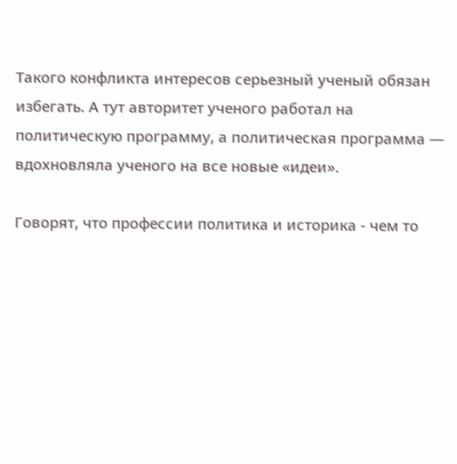Такого конфликта интересов серьезный ученый обязан избегать. А тут авторитет ученого работал на политическую программу, а политическая программа — вдохновляла ученого на все новые «идеи».

Говорят, что профессии политика и историка - чем то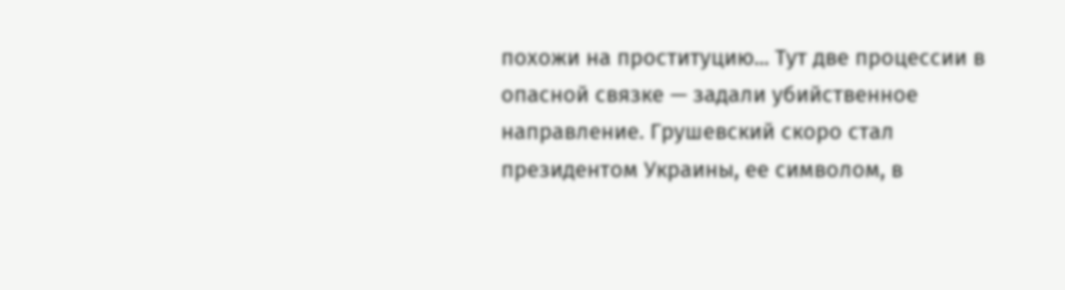похожи на проституцию... Тут две процессии в опасной связке — задали убийственное направление. Грушевский скоро стал президентом Украины, ее символом, в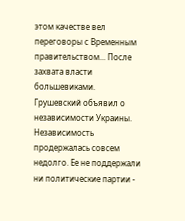этом качестве вел переговоры с Временным правительством... После захвата власти большевиками. Грушевский объявил о независимости Украины. Независимость продержалась совсем недолго. Ее не поддержали ни политические партии -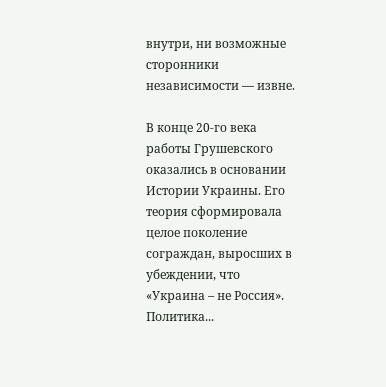внутри, ни возможные сторонники независимости — извне.

В конце 20-го века работы Грушевского оказались в основании Истории Украины. Его теория сформировала целое поколение сограждан, выросших в убеждении, что «Украина – не Россия». Политика...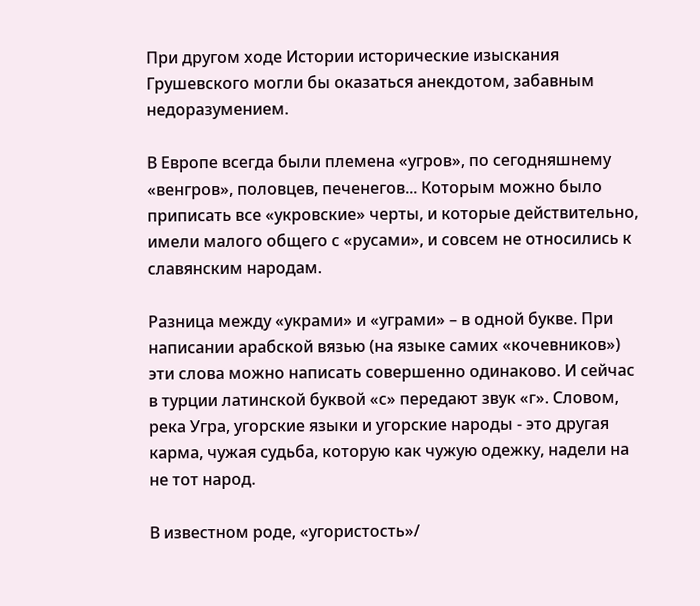При другом ходе Истории исторические изыскания Грушевского могли бы оказаться анекдотом, забавным недоразумением.

В Европе всегда были племена «угров», по сегодняшнему «венгров», половцев, печенегов... Которым можно было приписать все «укровские» черты, и которые действительно, имели малого общего с «русами», и совсем не относились к славянским народам.

Разница между «украми» и «уграми» – в одной букве. При написании арабской вязью (на языке самих «кочевников») эти слова можно написать совершенно одинаково. И сейчас в турции латинской буквой «с» передают звук «г». Словом, река Угра, угорские языки и угорские народы - это другая карма, чужая судьба, которую как чужую одежку, надели на не тот народ.

В известном роде, «угористость»/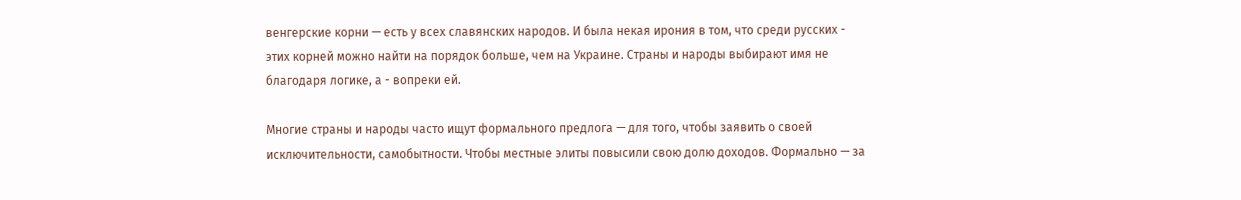венгерские корни — есть у всех славянских народов. И была некая ирония в том, что среди русских - этих корней можно найти на порядок больше, чем на Украине. Страны и народы выбирают имя не благодаря логике, а - вопреки ей.

Многие страны и народы часто ищут формального предлога — для того, чтобы заявить о своей исключительности, самобытности. Чтобы местные элиты повысили свою долю доходов. Формально — за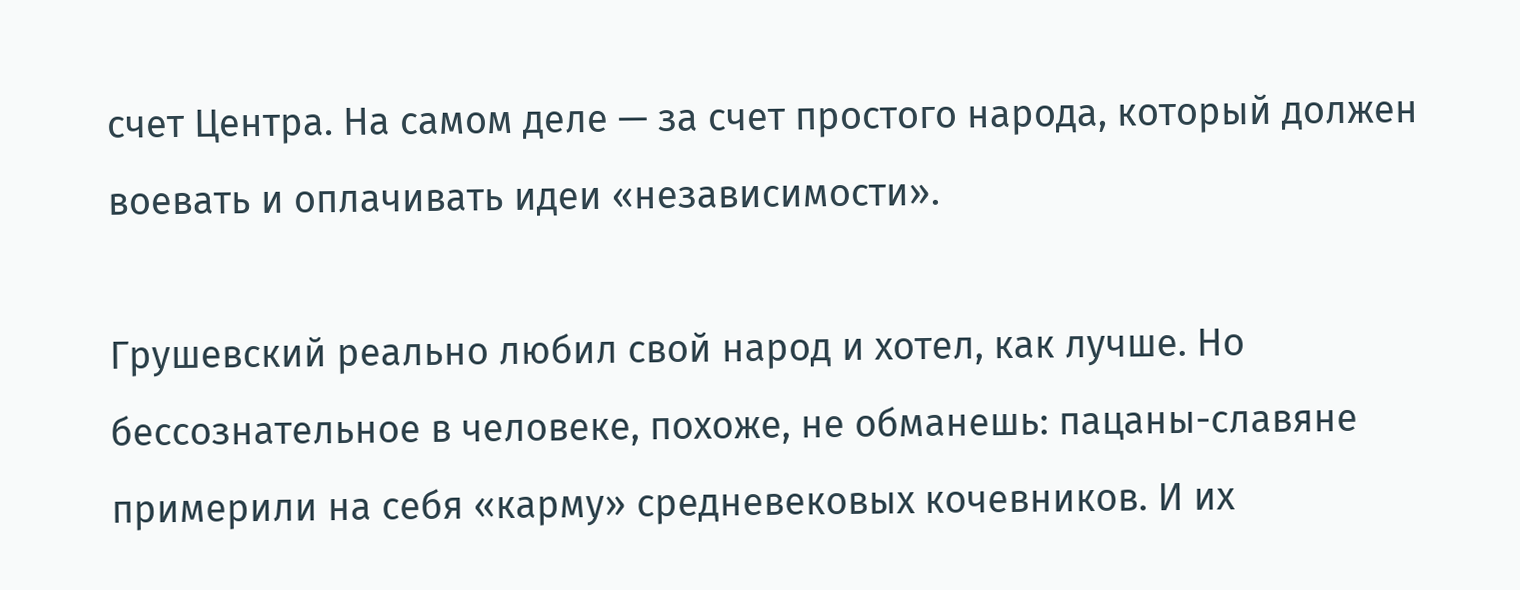счет Центра. На самом деле — за счет простого народа, который должен воевать и оплачивать идеи «независимости».

Грушевский реально любил свой народ и хотел, как лучше. Но бессознательное в человеке, похоже, не обманешь: пацаны-славяне примерили на себя «карму» средневековых кочевников. И их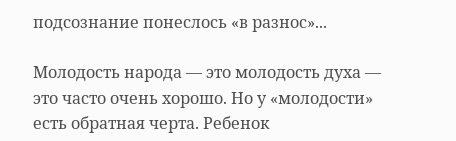подсознание понеслось «в разнос»...

Молодость народа — это молодость духа — это часто очень хорошо. Но у «молодости» есть обратная черта. Ребенок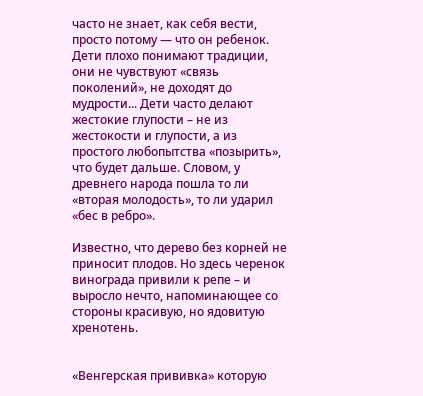часто не знает, как себя вести, просто потому — что он ребенок. Дети плохо понимают традиции, они не чувствуют «связь поколений», не доходят до мудрости... Дети часто делают жестокие глупости – не из жестокости и глупости, а из простого любопытства «позырить», что будет дальше. Словом, у древнего народа пошла то ли «вторая молодость», то ли ударил «бес в ребро».

Известно, что дерево без корней не приносит плодов. Но здесь черенок винограда привили к репе – и выросло нечто, напоминающее со стороны красивую, но ядовитую хренотень.


«Венгерская прививка» которую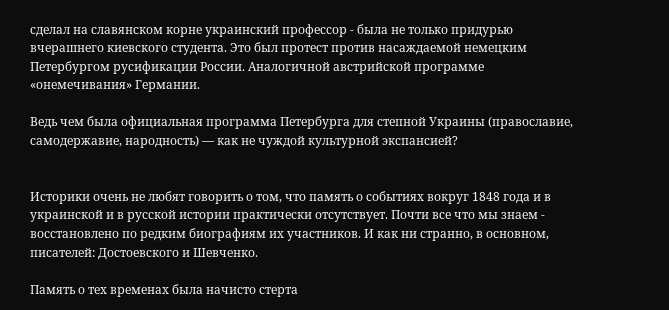сделал на славянском корне украинский профессор - была не только придурью вчерашнего киевского студента. Это был протест против насаждаемой немецким Петербургом русификации России. Аналогичной австрийской программе «онемечивания» Германии.

Ведь чем была официальная программа Петербурга для степной Украины (православие, самодержавие, народность) — как не чуждой культурной экспансией?


Историки очень не любят говорить о том, что память о событиях вокруг 1848 года и в украинской и в русской истории практически отсутствует. Почти все что мы знаем - восстановлено по редким биографиям их участников. И как ни странно, в основном, писателей: Достоевского и Шевченко.

Память о тех временах была начисто стерта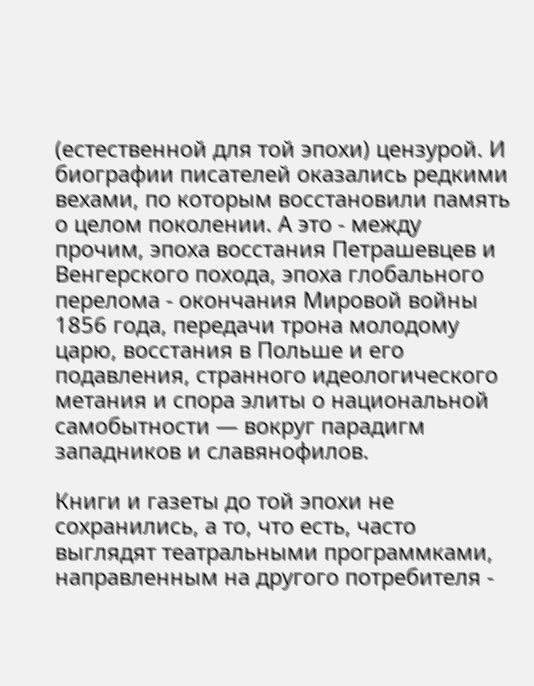(естественной для той эпохи) цензурой. И биографии писателей оказались редкими вехами, по которым восстановили память о целом поколении. А это - между прочим, эпоха восстания Петрашевцев и Венгерского похода, эпоха глобального перелома - окончания Мировой войны 1856 года, передачи трона молодому царю, восстания в Польше и его подавления, странного идеологического метания и спора элиты о национальной самобытности — вокруг парадигм западников и славянофилов.

Книги и газеты до той эпохи не сохранились, а то, что есть, часто выглядят театральными программками, направленным на другого потребителя -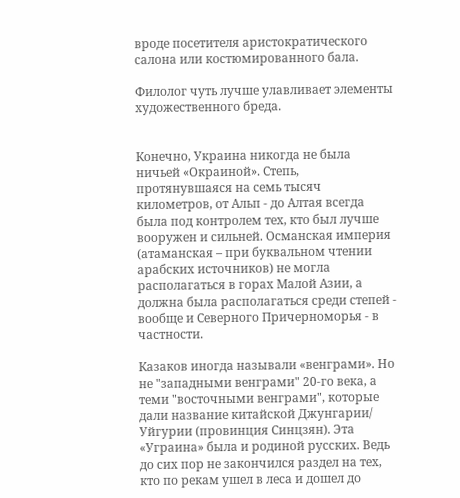вроде посетителя аристократического салона или костюмированного бала.

Филолог чуть лучше улавливает элементы художественного бреда.


Конечно, Украина никогда не была ничьей «Окраиной». Степь, протянувшаяся на семь тысяч километров, от Альп - до Алтая всегда была под контролем тех, кто был лучше вооружен и сильней. Османская империя (атаманская – при буквальном чтении арабских источников) не могла располагаться в горах Малой Азии, а должна была располагаться среди степей - вообще и Северного Причерноморья - в частности.

Казаков иногда называли «венграми». Но не "западными венграми" 20-го века, а теми "восточными венграми", которые дали название китайской Джунгарии/ Уйгурии (провинция Синцзян). Эта «Уграина» была и родиной русских. Ведь до сих пор не закончился раздел на тех, кто по рекам ушел в леса и дошел до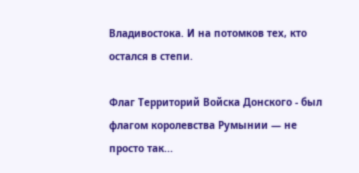Владивостока. И на потомков тех, кто остался в степи.

Флаг Территорий Войска Донского - был флагом королевства Румынии — не просто так...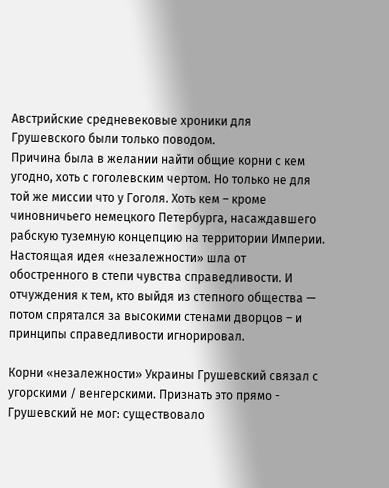Австрийские средневековые хроники для Грушевского были только поводом.
Причина была в желании найти общие корни с кем угодно, хоть с гоголевским чертом. Но только не для той же миссии что у Гоголя. Хоть кем – кроме чиновничьего немецкого Петербурга, насаждавшего рабскую туземную концепцию на территории Империи. Настоящая идея «незалежности» шла от обостренного в степи чувства справедливости. И отчуждения к тем, кто выйдя из степного общества — потом спрятался за высокими стенами дворцов – и принципы справедливости игнорировал.

Корни «незалежности» Украины Грушевский связал с угорскими / венгерскими. Признать это прямо - Грушевский не мог: существовало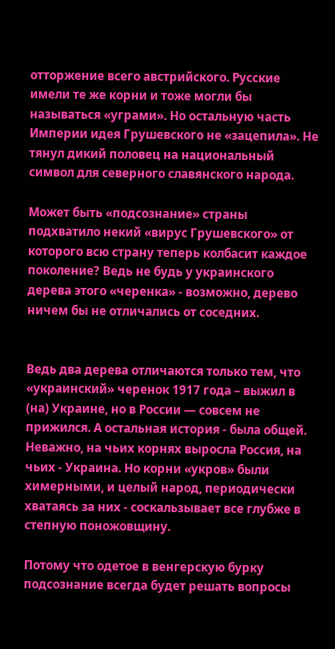отторжение всего австрийского. Русские имели те же корни и тоже могли бы называться «уграми». Но остальную часть Империи идея Грушевского не «зацепила». Не тянул дикий половец на национальный символ для северного славянского народа.

Может быть «подсознание» страны подхватило некий «вирус Грушевского» от которого всю страну теперь колбасит каждое поколение? Ведь не будь у украинского дерева этого «черенка» - возможно, дерево ничем бы не отличались от соседних.


Ведь два дерева отличаются только тем, что «украинский» черенок 1917 года – выжил в (на) Украине, но в России — совсем не прижился. А остальная история - была общей. Неважно, на чьих корнях выросла Россия, на чьих - Украина. Но корни «укров» были химерными, и целый народ, периодически хватаясь за них - соскальзывает все глубже в степную поножовщину.

Потому что одетое в венгерскую бурку подсознание всегда будет решать вопросы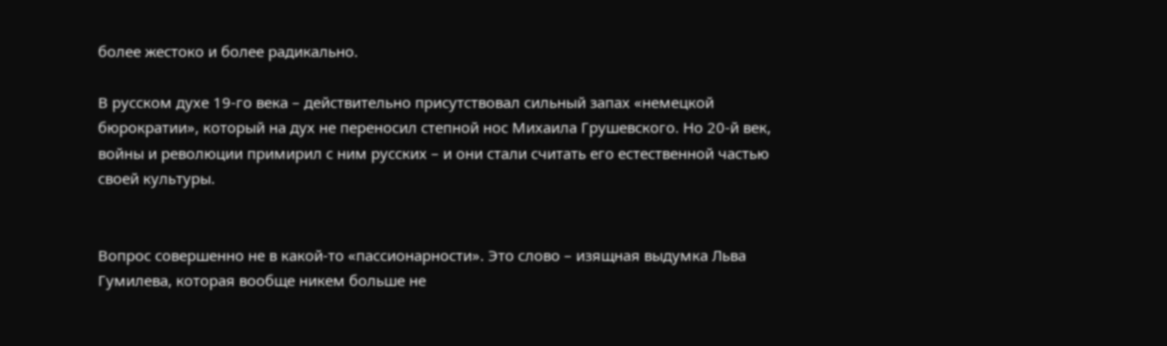более жестоко и более радикально.

В русском духе 19-го века – действительно присутствовал сильный запах «немецкой бюрократии», который на дух не переносил степной нос Михаила Грушевского. Но 20-й век, войны и революции примирил с ним русских – и они стали считать его естественной частью своей культуры.


Вопрос совершенно не в какой-то «пассионарности». Это слово – изящная выдумка Льва Гумилева, которая вообще никем больше не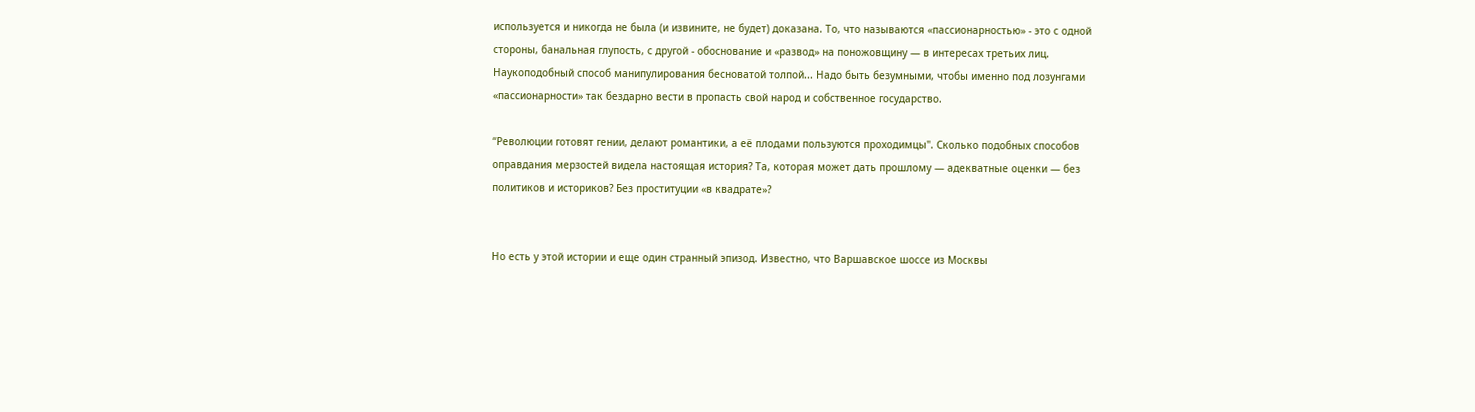используется и никогда не была (и извините, не будет) доказана. То, что называются «пассионарностью» - это с одной стороны, банальная глупость, с другой - обоснование и «развод» на поножовщину — в интересах третьих лиц. Наукоподобный способ манипулирования бесноватой толпой... Надо быть безумными, чтобы именно под лозунгами «пассионарности» так бездарно вести в пропасть свой народ и собственное государство.

“Революции готовят гении, делают романтики, а её плодами пользуются проходимцы". Сколько подобных способов оправдания мерзостей видела настоящая история? Та, которая может дать прошлому — адекватные оценки — без политиков и историков? Без проституции «в квадрате»?


Но есть у этой истории и еще один странный эпизод. Известно, что Варшавское шоссе из Москвы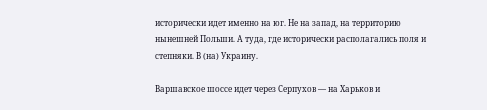исторически идет именно на юг. Не на запад, на территорию нынешней Польши. А туда, где исторически располагались поля и степняки. В (на) Украину.

Варшавское шоссе идет через Серпухов — на Харьков и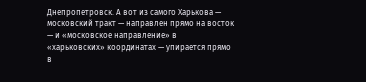Днепропетровск. А вот из самого Харькова — московский тракт — направлен прямо на восток — и «московское направление» в «харьковских» координатах — упирается прямо в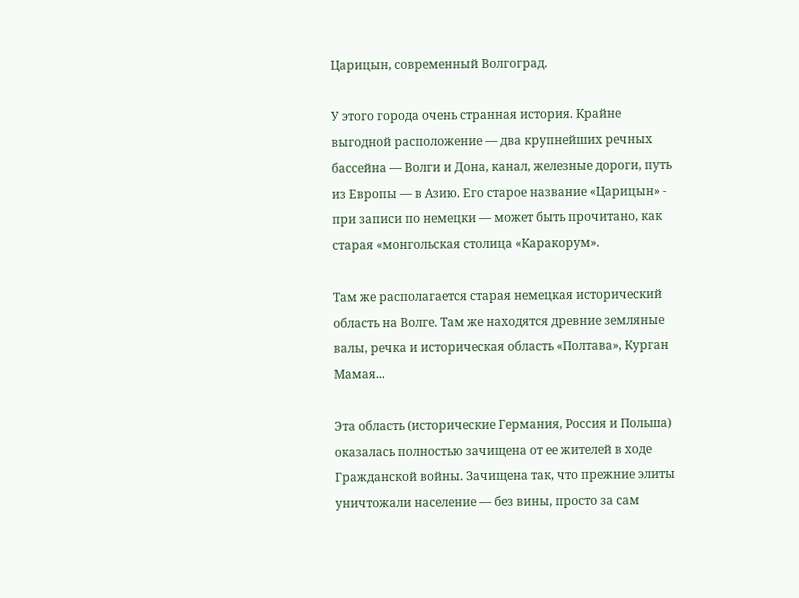Царицын, современный Волгоград.

У этого города очень странная история. Крайне выгодной расположение — два крупнейших речных бассейна — Волги и Дона, канал, железные дороги, путь из Европы — в Азию. Его старое название «Царицын» - при записи по немецки — может быть прочитано, как старая «монгольская столица «Каракорум».

Там же располагается старая немецкая исторический область на Волге. Там же находятся древние земляные валы, речка и историческая область «Полтава», Курган Мамая...

Эта область (исторические Германия, Россия и Польша) оказалась полностью зачищена от ее жителей в ходе Гражданской войны. Зачищена так, что прежние элиты уничтожали население — без вины, просто за сам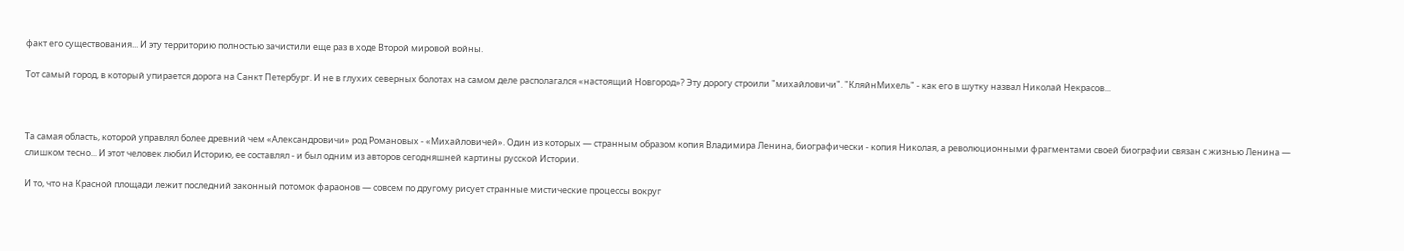факт его существования... И эту территорию полностью зачистили еще раз в ходе Второй мировой войны.

Тот самый город, в который упирается дорога на Санкт Петербург. И не в глухих северных болотах на самом деле располагался «настоящий Новгород»? Эту дорогу строили "михайловичи". "КляйнМихель" - как его в шутку назвал Николай Некрасов...



Та самая область, которой управлял более древний чем «Александровичи» род Романовых - «Михайловичей». Один из которых — странным образом копия Владимира Ленина, биографически - копия Николая, а революционными фрагментами своей биографии связан с жизнью Ленина — слишком тесно... И этот человек любил Историю, ее составлял - и был одним из авторов сегодняшней картины русской Истории.

И то, что на Красной площади лежит последний законный потомок фараонов — совсем по другому рисует странные мистические процессы вокруг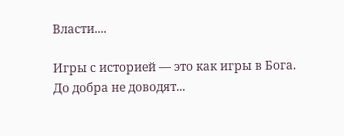Власти....

Игры с историей — это как игры в Бога.
До добра не доводят...